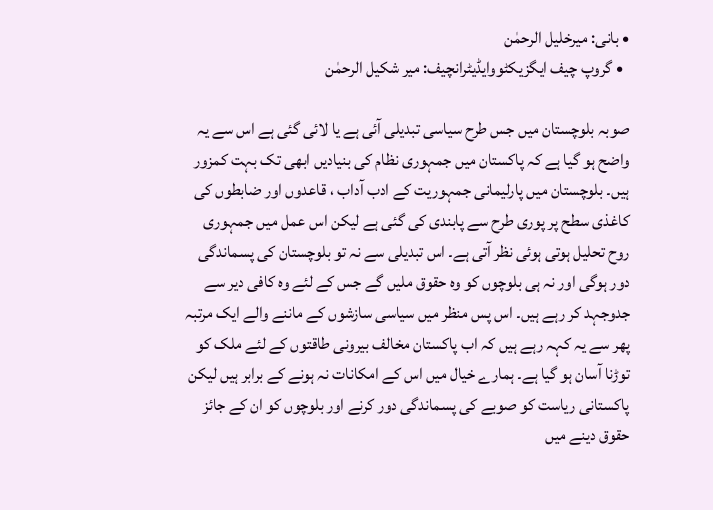• بانی: میرخلیل الرحمٰن
  • گروپ چیف ایگزیکٹووایڈیٹرانچیف: میر شکیل الرحمٰن

صوبہ بلوچستان میں جس طرح سیاسی تبدیلی آئی ہے یا لائی گئی ہے اس سے یہ واضح ہو گیا ہے کہ پاکستان میں جمہوری نظام کی بنیادیں ابھی تک بہت کمزور ہیں۔ بلوچستان میں پارلیمانی جمہوریت کے ادب آداب ، قاعدوں اور ضابطوں کی کاغذی سطح پر پوری طرح سے پابندی کی گئی ہے لیکن اس عمل میں جمہوری روح تحلیل ہوتی ہوئی نظر آتی ہے۔ اس تبدیلی سے نہ تو بلوچستان کی پسماندگی دور ہوگی اور نہ ہی بلوچوں کو وہ حقوق ملیں گے جس کے لئے وہ کافی دیر سے جدوجہد کر رہے ہیں۔ اس پس منظر میں سیاسی سازشوں کے ماننے والے ایک مرتبہ پھر سے یہ کہہ رہے ہیں کہ اب پاکستان مخالف بیرونی طاقتوں کے لئے ملک کو توڑنا آسان ہو گیا ہے۔ ہمارے خیال میں اس کے امکانات نہ ہونے کے برابر ہیں لیکن پاکستانی ریاست کو صوبے کی پسماندگی دور کرنے اور بلوچوں کو ان کے جائز حقوق دینے میں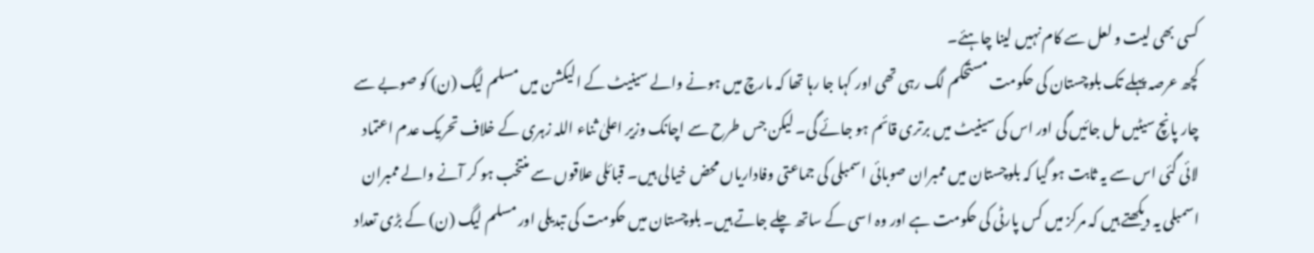کسی بھی لیت و لعل سے کام نہیں لینا چاہئے۔
کچھ عرصہ پہلے تک بلوچستان کی حکومت مستحکم لگ رہی تھی اور کہا جا رہا تھا کہ مارچ میں ہونے والے سینیٹ کے الیکشن میں مسلم لیگ (ن) کو صوبے سے چار پانچ سیٹیں مل جائیں گی اور اس کی سینیٹ میں برتری قائم ہو جائے گی۔ لیکن جس طرح سے اچانک وزیر اعلیٰ ثناء اللہ زہری کے خلاف تحریک عدم اعتماد لائی گئی اس سے یہ ثابت ہو گیا کہ بلوچستان میں ممبران صوبائی اسمبلی کی جماعتی وفاداریاں محض خیالی ہیں۔ قبائلی علاقوں سے منتخب ہو کر آنے والے ممبران اسمبلی یہ دیکھتے ہیں کہ مرکز میں کس پارٹی کی حکومت ہے اور وہ اسی کے ساتھ چلے جاتے ہیں۔ بلوچستان میں حکومت کی تبدیلی اور مسلم لیگ (ن) کے بڑی تعداد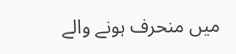میں منحرف ہونے والے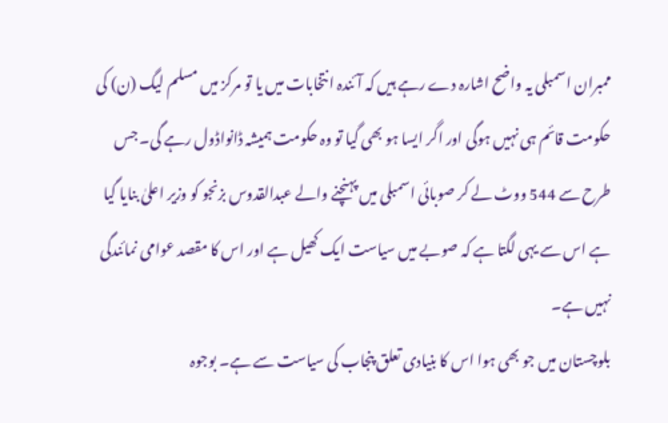ممبران اسمبلی یہ واضح اشارہ دے رہے ہیں کہ آئندہ انتخابات میں یا تو مرکز میں مسلم لیگ (ن) کی حکومت قائم ہی نہیں ہوگی اور اگر ایسا ہو بھی گیا تو وہ حکومت ہمیشہ ڈانواڈول رہے گی۔ جس طرح سے 544 ووٹ لے کر صوبائی اسمبلی میں پہنچنے والے عبدالقدوس بزنجو کو وزیر اعلیٰ بنایا گیا ہے اس سے یہی لگتا ہے کہ صوبے میں سیاست ایک کھیل ہے اور اس کا مقصد عوامی نمائندگی نہیں ہے۔
بلوچستان میں جو بھی ہوا اس کا بنیادی تعلق پنجاب کی سیاست سے ہے۔ بوجوہ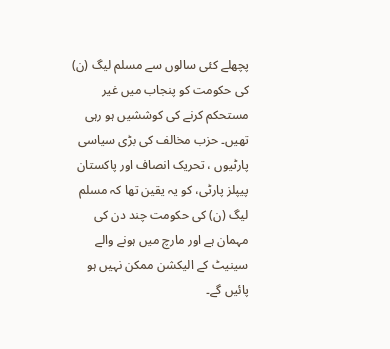پچھلے کئی سالوں سے مسلم لیگ (ن) کی حکومت کو پنجاب میں غیر مستحکم کرنے کی کوششیں ہو رہی تھیں۔ حزب مخالف کی بڑی سیاسی پارٹیوں ، تحریک انصاف اور پاکستان پیپلز پارٹی، کو یہ یقین تھا کہ مسلم لیگ (ن) کی حکومت چند دن کی مہمان ہے اور مارچ میں ہونے والے سینیٹ کے الیکشن ممکن نہیں ہو پائیں گے۔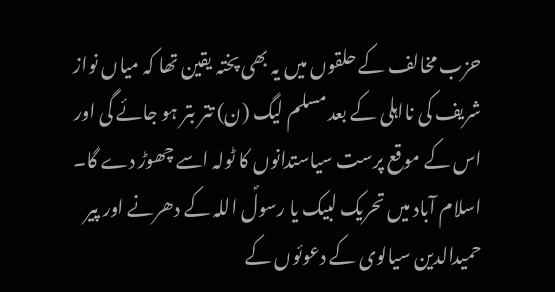حزب مخالف کے حلقوں میں یہ بھی پختہ یقین تھا کہ میاں نواز شریف کی نااہلی کے بعد مسلم لیگ (ن) تتر بتر ہو جائے گی اور اس کے موقع پرست سیاستدانوں کا ٹولہ اسے چھوڑ دے گا۔ اسلام آباد میں تحریک لبیک یا رسولؐ اللہ کے دھرنے اور پیر حمیدالدین سیالوی کے دعوئوں کے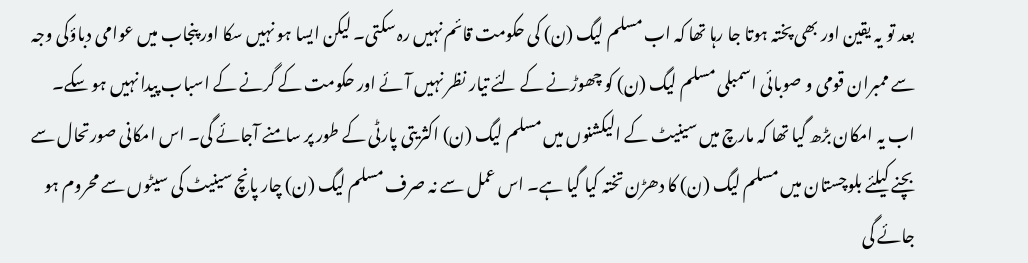بعد تو یہ یقین اور بھی پختہ ہوتا جا رہا تھا کہ اب مسلم لیگ (ن) کی حکومت قائم نہیں رہ سکتی۔ لیکن ایسا ہو نہیں سکا اور پنجاب میں عوامی دباؤکی وجہ سے ممبران قومی و صوبائی اسمبلی مسلم لیگ (ن) کو چھوڑنے کے لئے تیار نظر نہیں آئے اور حکومت کے گرنے کے اسباب پیدا نہیں ہو سکے۔ اب یہ امکان بڑھ گیا تھا کہ مارچ میں سینیٹ کے الیکشنوں میں مسلم لیگ (ن) اکثریتی پارٹی کے طور پر سامنے آجائے گی۔ اس امکانی صورتحال سے بچنے کیلئے بلوچستان میں مسلم لیگ (ن) کا دھڑن تختہ کیا گیا ہے۔ اس عمل سے نہ صرف مسلم لیگ (ن) چار پانچ سینیٹ کی سیٹوں سے محروم ہو جائے گی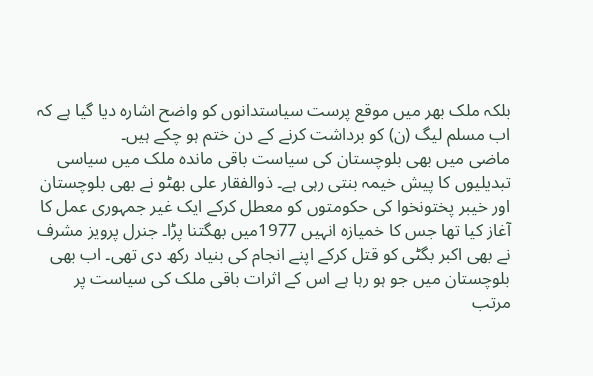بلکہ ملک بھر میں موقع پرست سیاستدانوں کو واضح اشارہ دیا گیا ہے کہ اب مسلم لیگ (ن) کو برداشت کرنے کے دن ختم ہو چکے ہیں۔
ماضی میں بھی بلوچستان کی سیاست باقی ماندہ ملک میں سیاسی تبدیلیوں کا پیش خیمہ بنتی رہی ہے۔ ذوالفقار علی بھٹو نے بھی بلوچستان اور خیبر پختونخوا کی حکومتوں کو معطل کرکے ایک غیر جمہوری عمل کا آغاز کیا تھا جس کا خمیازہ انہیں 1977میں بھگتنا پڑا۔ جنرل پرویز مشرف نے بھی اکبر بگٹی کو قتل کرکے اپنے انجام کی بنیاد رکھ دی تھی۔ اب بھی بلوچستان میں جو ہو رہا ہے اس کے اثرات باقی ملک کی سیاست پر مرتب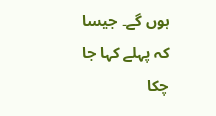ہوں گے۔ جیسا کہ پہلے کہا جا چکا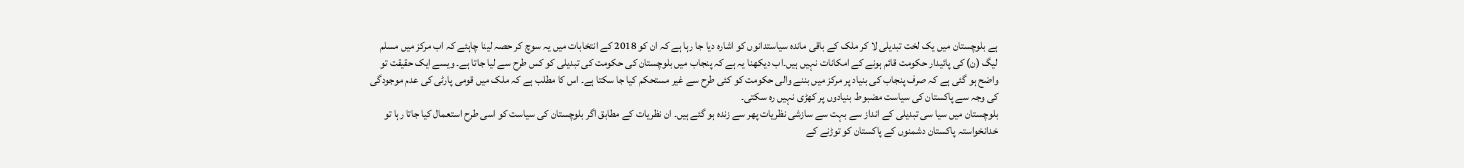ہے بلوچستان میں یک لخت تبدیلی لا کر ملک کے باقی ماندہ سیاستدانوں کو اشارہ دیا جا رہا ہے کہ ان کو 2018 کے انتخابات میں یہ سوچ کر حصہ لینا چاہئے کہ اب مرکز میں مسلم لیگ (ن) کی پائیدار حکومت قائم ہونے کے امکانات نہیں ہیں۔اب دیکھنا یہ ہے کہ پنجاب میں بلوچستان کی حکومت کی تبدیلی کو کس طرح سے لیا جاتا ہے۔ ویسے ایک حقیقت تو واضح ہو گئی ہے کہ صرف پنجاب کی بنیاد پر مرکز میں بننے والی حکومت کو کئی طرح سے غیر مستحکم کیا جا سکتا ہے۔ اس کا مطلب ہے کہ ملک میں قومی پارٹی کی عدم موجودگی کی وجہ سے پاکستان کی سیاست مضبوط بنیادوں پر کھڑی نہیں رہ سکتی۔
بلوچستان میں سیا سی تبدیلی کے انداز سے بہت سے سازشی نظریات پھر سے زندہ ہو گئے ہیں۔ ان نظریات کے مطابق اگر بلوچستان کی سیاست کو اسی طرح استعمال کیا جاتا رہا تو خدانخواستہ پاکستان دشمنوں کے پاکستان کو توڑنے کے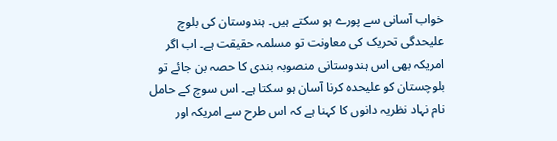خواب آسانی سے پورے ہو سکتے ہیں۔ ہندوستان کی بلوچ علیحدگی تحریک کی معاونت تو مسلمہ حقیقت ہے۔ اب اگر امریکہ بھی اس ہندوستانی منصوبہ بندی کا حصہ بن جائے تو بلوچستان کو علیحدہ کرنا آسان ہو سکتا ہے۔ اس سوچ کے حامل نام نہاد نظریہ دانوں کا کہنا ہے کہ اس طرح سے امریکہ اور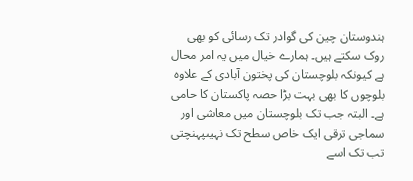ہندوستان چین کی گوادر تک رسائی کو بھی روک سکتے ہیں۔ ہمارے خیال میں یہ امر محال ہے کیونکہ بلوچستان کی پختون آبادی کے علاوہ بلوچوں کا بھی بہت بڑا حصہ پاکستان کا حامی ہے۔ البتہ جب تک بلوچستان میں معاشی اور سماجی ترقی ایک خاص سطح تک نہیںپہنچتی تب تک اسے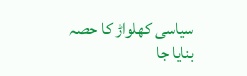سیاسی کھلواڑ کا حصہ بنایا جا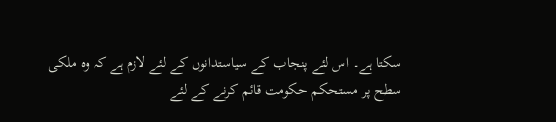سکتا ہے۔ اس لئے پنجاب کے سیاستدانوں کے لئے لازم ہے کہ وہ ملکی سطح پر مستحکم حکومت قائم کرنے کے لئے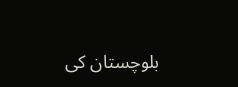بلوچستان کی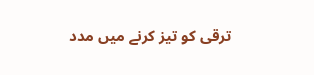ترقی کو تیز کرنے میں مدد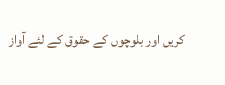کریں اور بلوچوں کے حقوق کے لئے آواز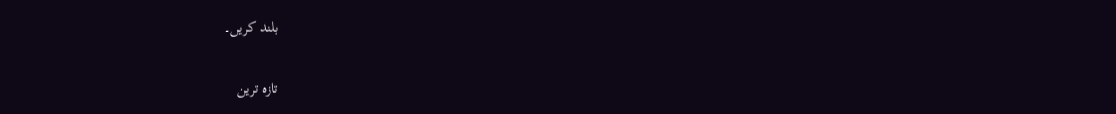بلند کریں۔

تازہ ترین